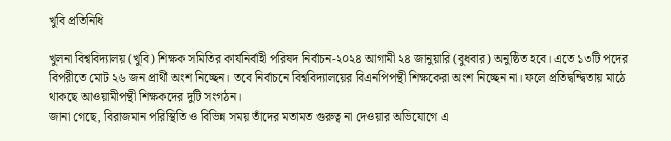খুবি প্রতিনিধি

খুলনা বিশ্ববিদ্যালয় (খুবি) শিক্ষক সমিতির কার্যনির্বাহী পরিষদ নির্বাচন-২০২৪ আগামী ২৪ জানুয়ারি (বুধবার) অনুষ্ঠিত হবে। এতে ১৩টি পদের বিপরীতে মোট ২৬ জন প্রার্থী অংশ নিচ্ছেন। তবে নির্বাচনে বিশ্ববিদ্যালয়ের বিএনপিপন্থী শিক্ষকেরা অংশ নিচ্ছেন না। ফলে প্রতিদ্বন্দ্বিতায় মাঠে থাকছে আওয়ামীপন্থী শিক্ষকদের দুটি সংগঠন।
জানা গেছে, বিরাজমান পরিস্থিতি ও বিভিন্ন সময় তাঁদের মতামত গুরুত্ব না দেওয়ার অভিযোগে এ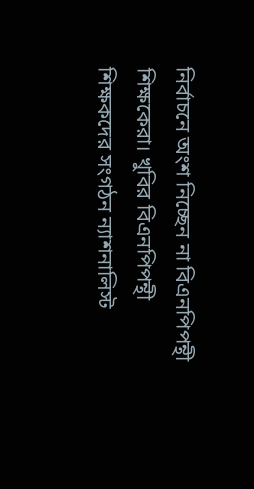নির্বাচনে অংশ নিচ্ছেন না বিএনপিপন্থী শিক্ষকেরা। খুবির বিএনপিপন্থী শিক্ষকদের সংগঠন ন্যাশনালিস্ট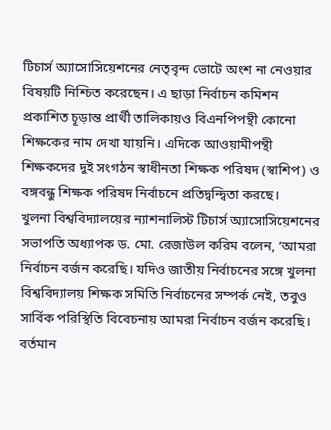টিচার্স অ্যাসোসিয়েশনের নেতৃবৃন্দ ভোটে অংশ না নেওয়ার বিষয়টি নিশ্চিত করেছেন। এ ছাড়া নির্বাচন কমিশন প্রকাশিত চূড়ান্ত প্রার্থী তালিকায়ও বিএনপিপন্থী কোনো শিক্ষকের নাম দেখা যায়নি। এদিকে আওয়ামীপন্থী শিক্ষকদের দুই সংগঠন স্বাধীনতা শিক্ষক পরিষদ (স্বাশিপ) ও বঙ্গবন্ধু শিক্ষক পরিষদ নির্বাচনে প্রতিদ্বন্দ্বিতা করছে।
খুলনা বিশ্ববিদ্যালয়ের ন্যাশনালিস্ট টিচার্স অ্যাসোসিয়েশনের সভাপতি অধ্যাপক ড. মো. রেজাউল করিম বলেন, ‘আমরা নির্বাচন বর্জন করেছি। যদিও জাতীয় নির্বাচনের সঙ্গে খুলনা বিশ্ববিদ্যালয় শিক্ষক সমিতি নির্বাচনের সম্পর্ক নেই, তবুও সার্বিক পরিস্থিতি বিবেচনায় আমরা নির্বাচন বর্জন করেছি। বর্তমান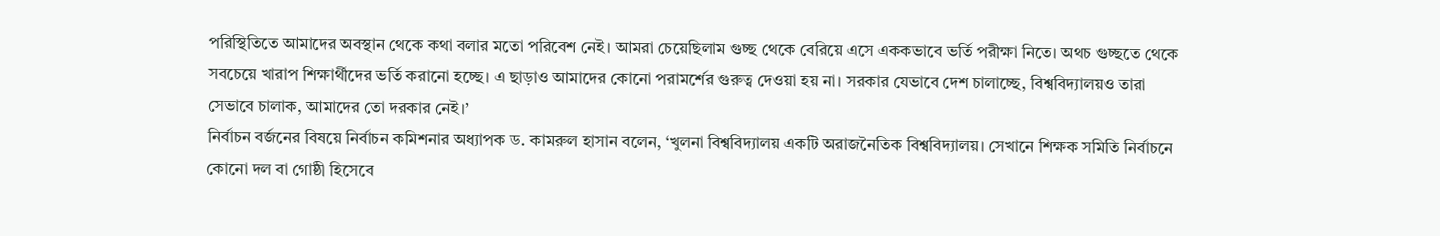পরিস্থিতিতে আমাদের অবস্থান থেকে কথা বলার মতো পরিবেশ নেই। আমরা চেয়েছিলাম গুচ্ছ থেকে বেরিয়ে এসে এককভাবে ভর্তি পরীক্ষা নিতে। অথচ গুচ্ছতে থেকে সবচেয়ে খারাপ শিক্ষার্থীদের ভর্তি করানো হচ্ছে। এ ছাড়াও আমাদের কোনো পরামর্শের গুরুত্ব দেওয়া হয় না। সরকার যেভাবে দেশ চালাচ্ছে, বিশ্ববিদ্যালয়ও তারা সেভাবে চালাক, আমাদের তো দরকার নেই।’
নির্বাচন বর্জনের বিষয়ে নির্বাচন কমিশনার অধ্যাপক ড. কামরুল হাসান বলেন, ‘খুলনা বিশ্ববিদ্যালয় একটি অরাজনৈতিক বিশ্ববিদ্যালয়। সেখানে শিক্ষক সমিতি নির্বাচনে কোনো দল বা গোষ্ঠী হিসেবে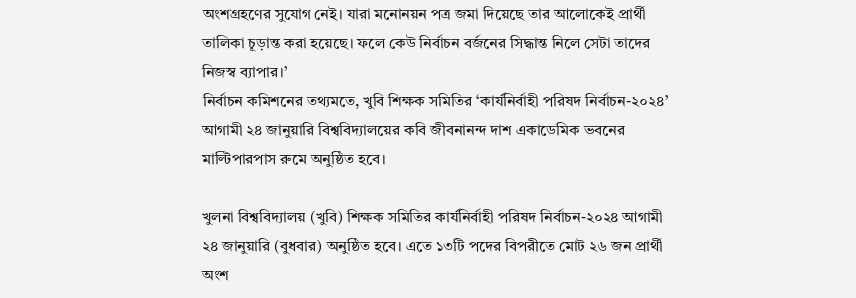অংশগ্রহণের সুযোগ নেই। যারা মনোনয়ন পত্র জমা দিয়েছে তার আলোকেই প্রার্থী তালিকা চূড়ান্ত করা হয়েছে। ফলে কেউ নির্বাচন বর্জনের সিদ্ধান্ত নিলে সেটা তাদের নিজস্ব ব্যাপার।’
নির্বাচন কমিশনের তথ্যমতে, খুবি শিক্ষক সমিতির ‘কার্যনির্বাহী পরিষদ নির্বাচন-২০২৪’ আগামী ২৪ জানুয়ারি বিশ্ববিদ্যালয়ের কবি জীবনানন্দ দাশ একাডেমিক ভবনের মাল্টিপারপাস রুমে অনুষ্ঠিত হবে।

খুলনা বিশ্ববিদ্যালয় (খুবি) শিক্ষক সমিতির কার্যনির্বাহী পরিষদ নির্বাচন-২০২৪ আগামী ২৪ জানুয়ারি (বুধবার) অনুষ্ঠিত হবে। এতে ১৩টি পদের বিপরীতে মোট ২৬ জন প্রার্থী অংশ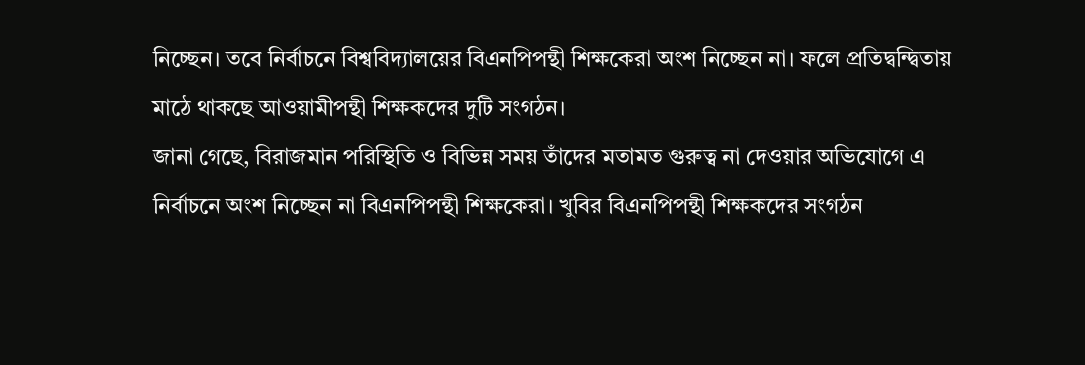নিচ্ছেন। তবে নির্বাচনে বিশ্ববিদ্যালয়ের বিএনপিপন্থী শিক্ষকেরা অংশ নিচ্ছেন না। ফলে প্রতিদ্বন্দ্বিতায় মাঠে থাকছে আওয়ামীপন্থী শিক্ষকদের দুটি সংগঠন।
জানা গেছে, বিরাজমান পরিস্থিতি ও বিভিন্ন সময় তাঁদের মতামত গুরুত্ব না দেওয়ার অভিযোগে এ নির্বাচনে অংশ নিচ্ছেন না বিএনপিপন্থী শিক্ষকেরা। খুবির বিএনপিপন্থী শিক্ষকদের সংগঠন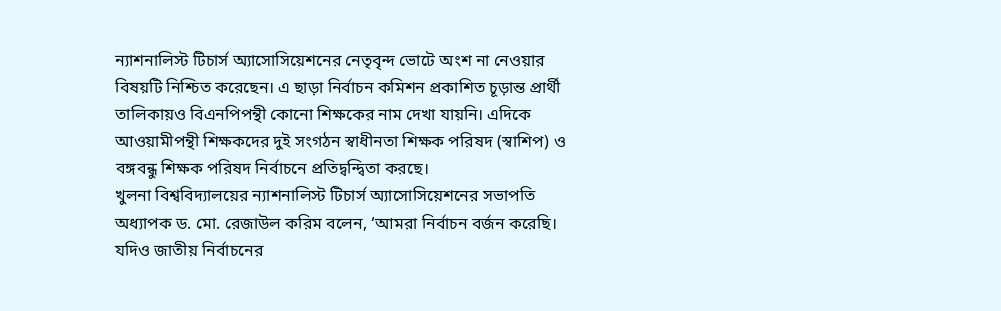ন্যাশনালিস্ট টিচার্স অ্যাসোসিয়েশনের নেতৃবৃন্দ ভোটে অংশ না নেওয়ার বিষয়টি নিশ্চিত করেছেন। এ ছাড়া নির্বাচন কমিশন প্রকাশিত চূড়ান্ত প্রার্থী তালিকায়ও বিএনপিপন্থী কোনো শিক্ষকের নাম দেখা যায়নি। এদিকে আওয়ামীপন্থী শিক্ষকদের দুই সংগঠন স্বাধীনতা শিক্ষক পরিষদ (স্বাশিপ) ও বঙ্গবন্ধু শিক্ষক পরিষদ নির্বাচনে প্রতিদ্বন্দ্বিতা করছে।
খুলনা বিশ্ববিদ্যালয়ের ন্যাশনালিস্ট টিচার্স অ্যাসোসিয়েশনের সভাপতি অধ্যাপক ড. মো. রেজাউল করিম বলেন, ‘আমরা নির্বাচন বর্জন করেছি। যদিও জাতীয় নির্বাচনের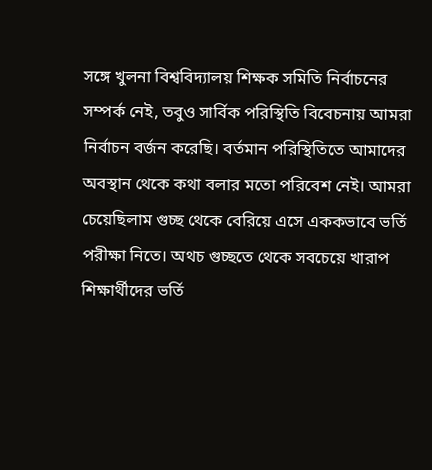সঙ্গে খুলনা বিশ্ববিদ্যালয় শিক্ষক সমিতি নির্বাচনের সম্পর্ক নেই, তবুও সার্বিক পরিস্থিতি বিবেচনায় আমরা নির্বাচন বর্জন করেছি। বর্তমান পরিস্থিতিতে আমাদের অবস্থান থেকে কথা বলার মতো পরিবেশ নেই। আমরা চেয়েছিলাম গুচ্ছ থেকে বেরিয়ে এসে এককভাবে ভর্তি পরীক্ষা নিতে। অথচ গুচ্ছতে থেকে সবচেয়ে খারাপ শিক্ষার্থীদের ভর্তি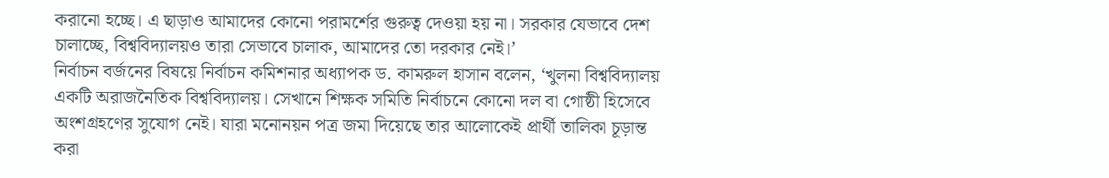করানো হচ্ছে। এ ছাড়াও আমাদের কোনো পরামর্শের গুরুত্ব দেওয়া হয় না। সরকার যেভাবে দেশ চালাচ্ছে, বিশ্ববিদ্যালয়ও তারা সেভাবে চালাক, আমাদের তো দরকার নেই।’
নির্বাচন বর্জনের বিষয়ে নির্বাচন কমিশনার অধ্যাপক ড. কামরুল হাসান বলেন, ‘খুলনা বিশ্ববিদ্যালয় একটি অরাজনৈতিক বিশ্ববিদ্যালয়। সেখানে শিক্ষক সমিতি নির্বাচনে কোনো দল বা গোষ্ঠী হিসেবে অংশগ্রহণের সুযোগ নেই। যারা মনোনয়ন পত্র জমা দিয়েছে তার আলোকেই প্রার্থী তালিকা চূড়ান্ত করা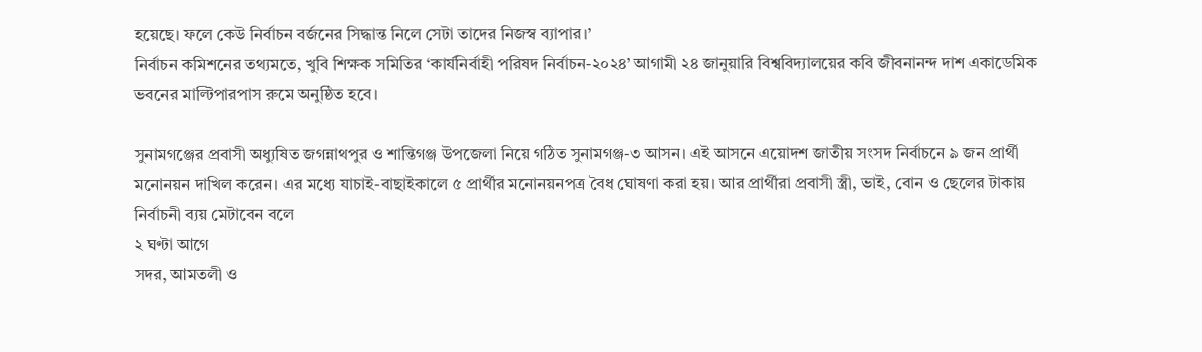হয়েছে। ফলে কেউ নির্বাচন বর্জনের সিদ্ধান্ত নিলে সেটা তাদের নিজস্ব ব্যাপার।’
নির্বাচন কমিশনের তথ্যমতে, খুবি শিক্ষক সমিতির ‘কার্যনির্বাহী পরিষদ নির্বাচন-২০২৪’ আগামী ২৪ জানুয়ারি বিশ্ববিদ্যালয়ের কবি জীবনানন্দ দাশ একাডেমিক ভবনের মাল্টিপারপাস রুমে অনুষ্ঠিত হবে।

সুনামগঞ্জের প্রবাসী অধ্যুষিত জগন্নাথপুর ও শান্তিগঞ্জ উপজেলা নিয়ে গঠিত সুনামগঞ্জ-৩ আসন। এই আসনে এয়োদশ জাতীয় সংসদ নির্বাচনে ৯ জন প্রার্থী মনোনয়ন দাখিল করেন। এর মধ্যে যাচাই-বাছাইকালে ৫ প্রার্থীর মনোনয়নপত্র বৈধ ঘোষণা করা হয়। আর প্রার্থীরা প্রবাসী স্ত্রী, ভাই, বোন ও ছেলের টাকায় নির্বাচনী ব্যয় মেটাবেন বলে
২ ঘণ্টা আগে
সদর, আমতলী ও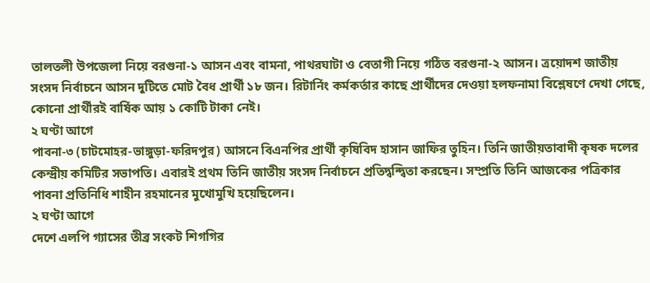তালতলী উপজেলা নিয়ে বরগুনা-১ আসন এবং বামনা, পাথরঘাটা ও বেতাগী নিয়ে গঠিত বরগুনা-২ আসন। ত্রয়োদশ জাতীয় সংসদ নির্বাচনে আসন দুটিতে মোট বৈধ প্রার্থী ১৮ জন। রিটার্নিং কর্মকর্তার কাছে প্রার্থীদের দেওয়া হলফনামা বিশ্লেষণে দেখা গেছে, কোনো প্রার্থীরই বার্ষিক আয় ১ কোটি টাকা নেই।
২ ঘণ্টা আগে
পাবনা-৩ (চাটমোহর-ভাঙ্গুড়া-ফরিদপুর) আসনে বিএনপির প্রার্থী কৃষিবিদ হাসান জাফির তুহিন। তিনি জাতীয়তাবাদী কৃষক দলের কেন্দ্রীয় কমিটির সভাপতি। এবারই প্রথম তিনি জাতীয় সংসদ নির্বাচনে প্রতিদ্বন্দ্বিতা করছেন। সম্প্রতি তিনি আজকের পত্রিকার পাবনা প্রতিনিধি শাহীন রহমানের মুখোমুখি হয়েছিলেন।
২ ঘণ্টা আগে
দেশে এলপি গ্যাসের তীব্র সংকট শিগগির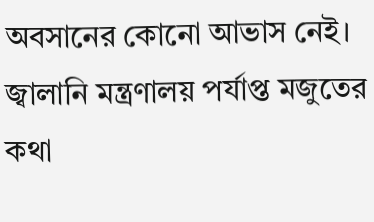অবসানের কোনো আভাস নেই। জ্বালানি মন্ত্রণালয় পর্যাপ্ত মজুতের কথা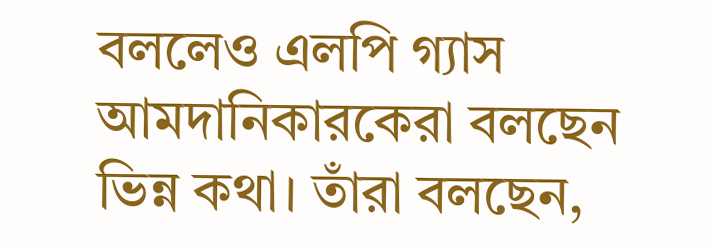বললেও এলপি গ্যাস আমদানিকারকেরা বলছেন ভিন্ন কথা। তাঁরা বলছেন,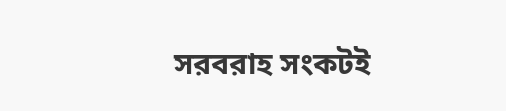সরবরাহ সংকটই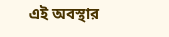এই অবস্থার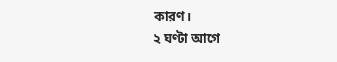কারণ।
২ ঘণ্টা আগে